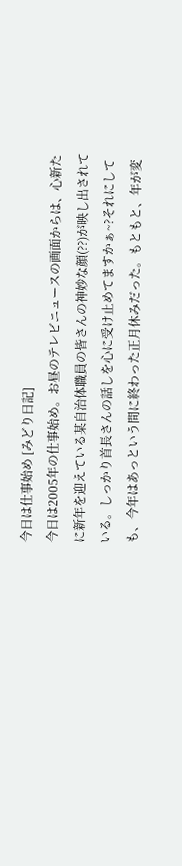今日は仕事始め [みどり日記]
今日は2005年の仕事始め。お昼のテレビニュースの画面からは、心新たに新年を迎えている某自治体職員の皆さんの神妙な顔(??)が映し出されている。しっかり首長さんの話しを心に受け止めてますかぁ~?それにしても、今年はあっという間に終わった正月休みだった。もともと、年が変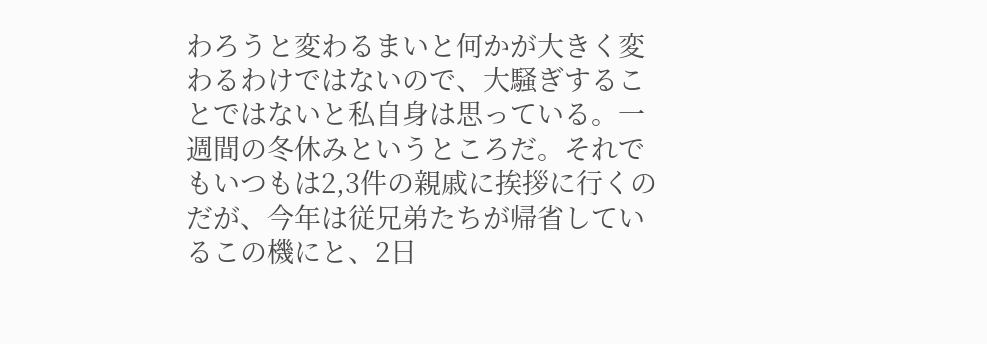わろうと変わるまいと何かが大きく変わるわけではないので、大騒ぎすることではないと私自身は思っている。一週間の冬休みというところだ。それでもいつもは2,3件の親戚に挨拶に行くのだが、今年は従兄弟たちが帰省しているこの機にと、2日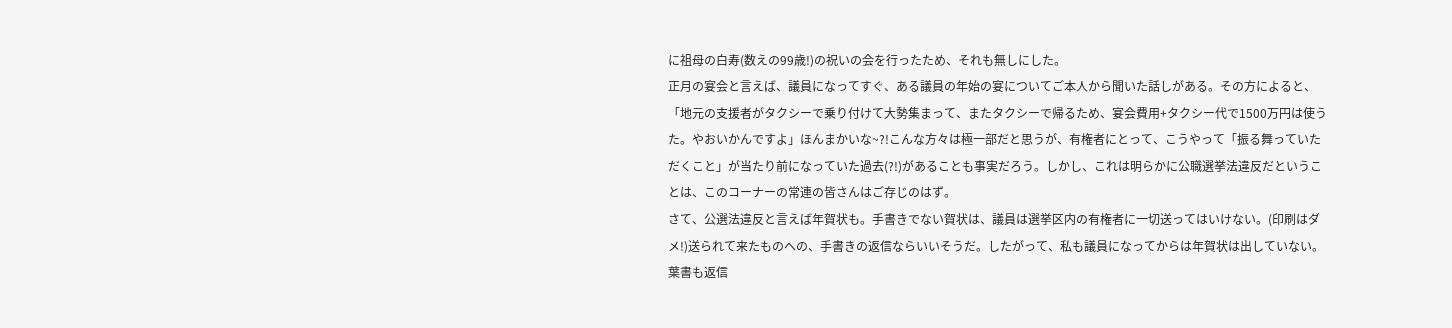に祖母の白寿(数えの99歳!)の祝いの会を行ったため、それも無しにした。
正月の宴会と言えば、議員になってすぐ、ある議員の年始の宴についてご本人から聞いた話しがある。その方によると、「地元の支援者がタクシーで乗り付けて大勢集まって、またタクシーで帰るため、宴会費用+タクシー代で1500万円は使うた。やおいかんですよ」ほんまかいな~?!こんな方々は極一部だと思うが、有権者にとって、こうやって「振る舞っていただくこと」が当たり前になっていた過去(?!)があることも事実だろう。しかし、これは明らかに公職選挙法違反だということは、このコーナーの常連の皆さんはご存じのはず。
さて、公選法違反と言えば年賀状も。手書きでない賀状は、議員は選挙区内の有権者に一切送ってはいけない。(印刷はダメ!)送られて来たものへの、手書きの返信ならいいそうだ。したがって、私も議員になってからは年賀状は出していない。葉書も返信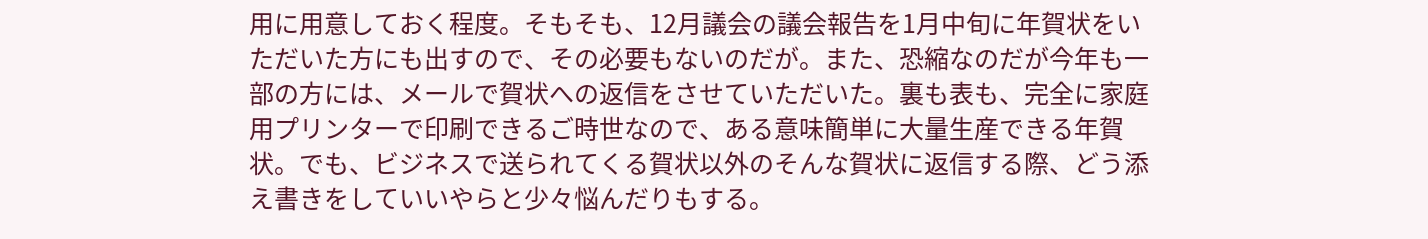用に用意しておく程度。そもそも、12月議会の議会報告を1月中旬に年賀状をいただいた方にも出すので、その必要もないのだが。また、恐縮なのだが今年も一部の方には、メールで賀状への返信をさせていただいた。裏も表も、完全に家庭用プリンターで印刷できるご時世なので、ある意味簡単に大量生産できる年賀状。でも、ビジネスで送られてくる賀状以外のそんな賀状に返信する際、どう添え書きをしていいやらと少々悩んだりもする。